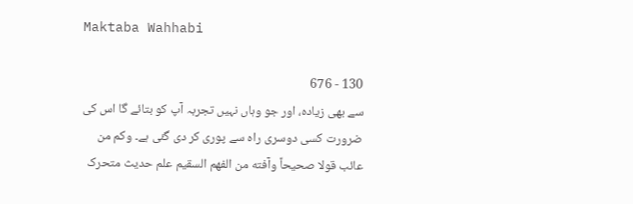Maktaba Wahhabi

130 - 676
سے بھی زیادہ، اور جو وہاں نہیں تجربہ آپ کو بتائے گا اس کی ضرورت کسی دوسری راہ سے پوری کر دی گئی ہے۔ وكم من عائب قولا صحيحاً وآفته من الفهم السقيم علم حدیث متحرک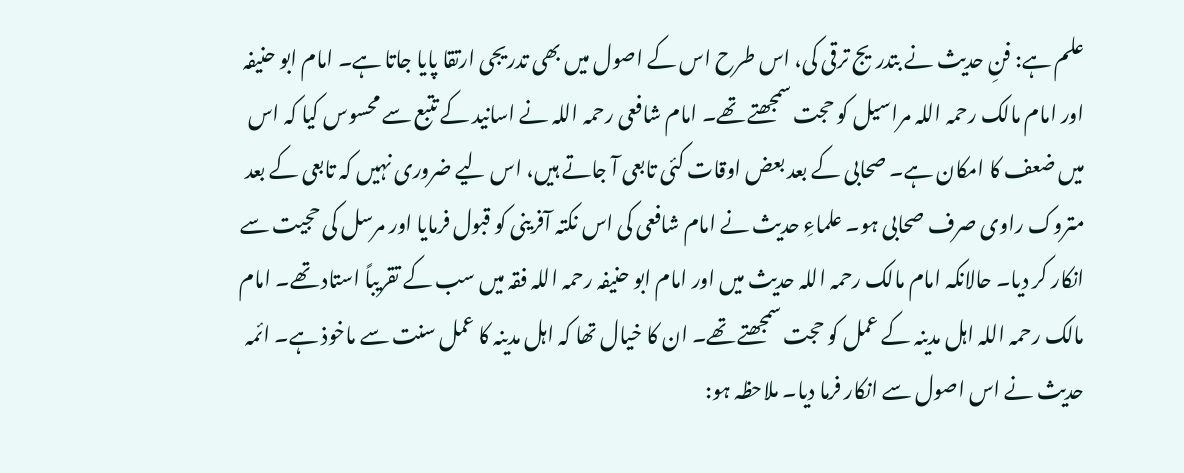علم ہے: فنِ حدیث نے بتدریج ترقی کی، اس طرح اس کے اصول میں بھی تدریجی ارتقا پایا جاتا ہے۔ امام ابو حنیفہ اور امام مالک رحمہ اللہ مراسیل کو حجت سمجھتے تھے۔ امام شافعی رحمہ اللہ نے اسانید کے تتبع سے محسوس کیا کہ اس میں ضعف کا امکان ہے۔ صحابی کے بعد بعض اوقات کئی تابعی آ جاتے ہیں، اس لیے ضروری نہیں کہ تابعی کے بعد متروک راوی صرف صحابی ہو۔ علماءِ حدیث نے امام شافعی کی اس نکتہ آفرینی کو قبول فرمایا اور مرسل کی حجیت سے انکار کر دیا۔ حالانکہ امام مالک رحمہ اللہ حدیث میں اور امام ابو حنیفہ رحمہ اللہ فقہ میں سب کے تقریباً استاد تھے۔ امام مالک رحمہ اللہ اہل مدینہ کے عمل کو حجت سمجھتے تھے۔ ان کا خیال تھا کہ اہل مدینہ کا عمل سنت سے ماخوذ ہے۔ ائمہ حدیث نے اس اصول سے انکار فرما دیا۔ ملاحظہ ہو: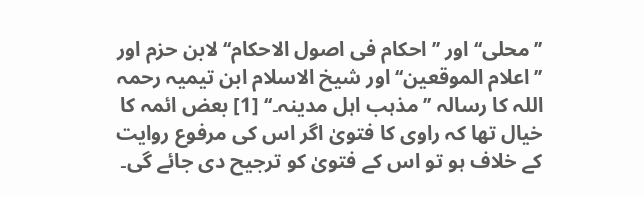’’محلی‘‘ اور ’’احکام فی اصول الاحکام‘‘ لابن حزم اور ’’اعلام الموقعین‘‘ اور شیخ الاسلام ابن تیمیہ رحمہ اللہ کا رسالہ ’’مذہب اہل مدینہ۔‘‘ [1] بعض ائمہ کا خیال تھا کہ راوی کا فتویٰ اگر اس کی مرفوع روایت کے خلاف ہو تو اس کے فتویٰ کو ترجیح دی جائے گی۔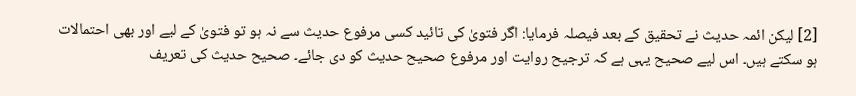[2] لیکن ائمہ حدیث نے تحقیق کے بعد فیصلہ فرمایا: اگر فتویٰ کی تائید کسی مرفوع حدیث سے نہ ہو تو فتویٰ کے لیے اور بھی احتمالات ہو سکتے ہیں۔ اس لیے صحیح یہی ہے کہ ترجیح روایت اور مرفوع صحیح حدیث کو دی جائے۔ صحیح حدیث کی تعریف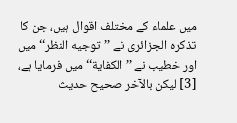میں علماء کے مختلف اقوال ہیں، جن کا تذکرہ الجزائری نے ’’توجيه النظر‘‘ میں اور خطیب نے ’’الكفاية‘‘ میں فرمایا ہے، [3] لیکن بالآخر صحیح حدیث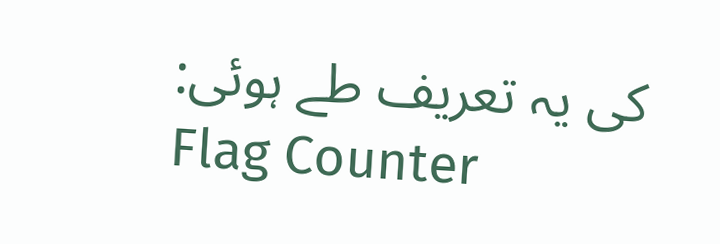کی یہ تعریف طے ہوئی:
Flag Counter